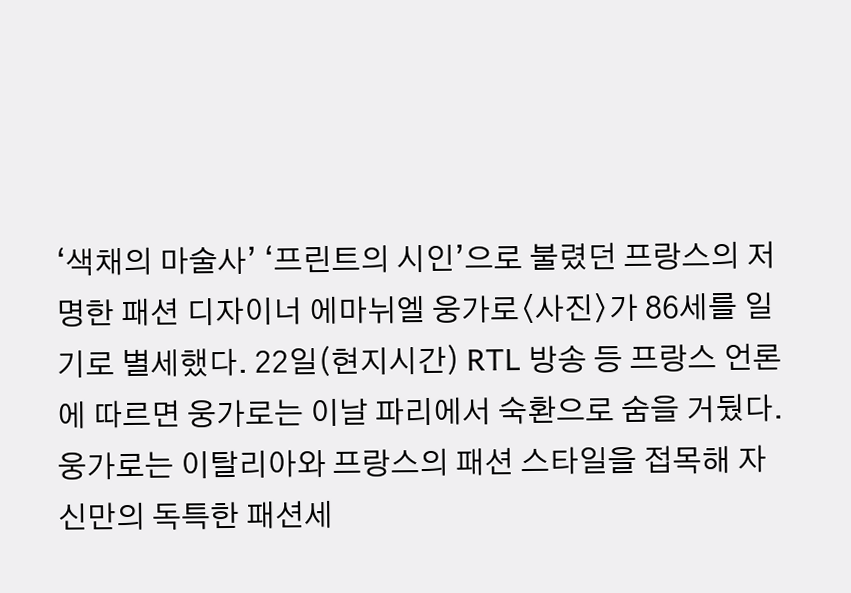‘색채의 마술사’ ‘프린트의 시인’으로 불렸던 프랑스의 저명한 패션 디자이너 에마뉘엘 웅가로〈사진〉가 86세를 일기로 별세했다. 22일(현지시간) RTL 방송 등 프랑스 언론에 따르면 웅가로는 이날 파리에서 숙환으로 숨을 거뒀다. 웅가로는 이탈리아와 프랑스의 패션 스타일을 접목해 자신만의 독특한 패션세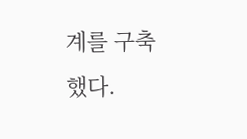계를 구축했다.